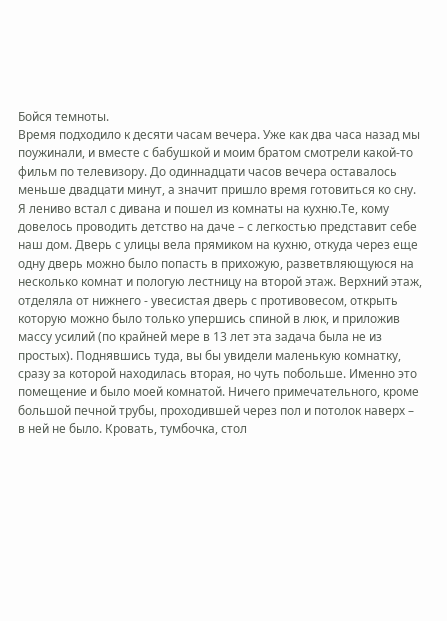Бойся темноты.
Время подходило к десяти часам вечера. Уже как два часа назад мы поужинали, и вместе с бабушкой и моим братом смотрели какой-то фильм по телевизору. До одиннадцати часов вечера оставалось меньше двадцати минут, а значит пришло время готовиться ко сну. Я лениво встал с дивана и пошел из комнаты на кухню.Те, кому довелось проводить детство на даче – с легкостью представит себе наш дом. Дверь с улицы вела прямиком на кухню, откуда через еще одну дверь можно было попасть в прихожую, разветвляющуюся на несколько комнат и пологую лестницу на второй этаж. Верхний этаж, отделяла от нижнего - увесистая дверь с противовесом, открыть которую можно было только упершись спиной в люк, и приложив массу усилий (по крайней мере в 13 лет эта задача была не из простых). Поднявшись туда, вы бы увидели маленькую комнатку, сразу за которой находилась вторая, но чуть побольше. Именно это помещение и было моей комнатой. Ничего примечательного, кроме большой печной трубы, проходившей через пол и потолок наверх – в ней не было. Кровать, тумбочка, стол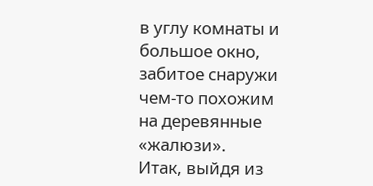в углу комнаты и большое окно, забитое снаружи чем-то похожим на деревянные «жалюзи».
Итак, выйдя из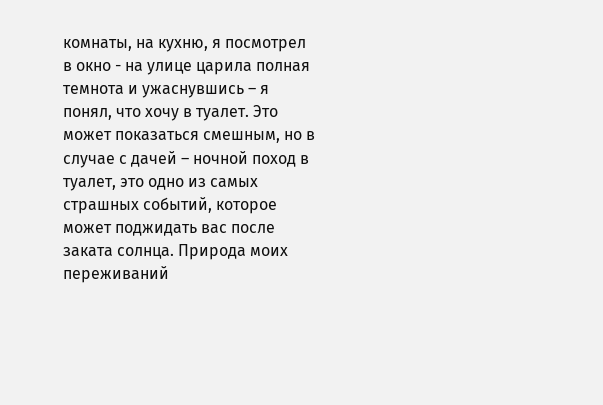комнаты, на кухню, я посмотрел в окно - на улице царила полная темнота и ужаснувшись – я понял, что хочу в туалет. Это может показаться смешным, но в случае с дачей – ночной поход в туалет, это одно из самых страшных событий, которое может поджидать вас после заката солнца. Природа моих переживаний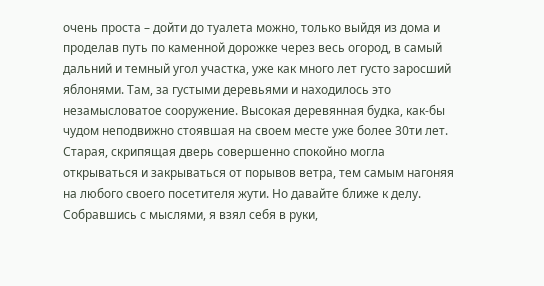очень проста – дойти до туалета можно, только выйдя из дома и проделав путь по каменной дорожке через весь огород, в самый дальний и темный угол участка, уже как много лет густо заросший яблонями. Там, за густыми деревьями и находилось это незамысловатое сооружение. Высокая деревянная будка, как-бы чудом неподвижно стоявшая на своем месте уже более 30ти лет. Старая, скрипящая дверь совершенно спокойно могла открываться и закрываться от порывов ветра, тем самым нагоняя на любого своего посетителя жути. Но давайте ближе к делу. Собравшись с мыслями, я взял себя в руки,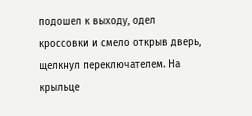подошел к выходу, одел кроссовки и смело открыв дверь, щелкнул переключателем. На крыльце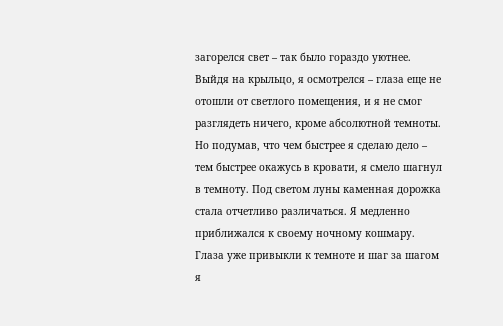загорелся свет – так было гораздо уютнее. Выйдя на крыльцо, я осмотрелся – глаза еще не отошли от светлого помещения, и я не смог разглядеть ничего, кроме абсолютной темноты. Но подумав, что чем быстрее я сделаю дело – тем быстрее окажусь в кровати, я смело шагнул в темноту. Под светом луны каменная дорожка стала отчетливо различаться. Я медленно приближался к своему ночному кошмару. Глаза уже привыкли к темноте и шаг за шагом я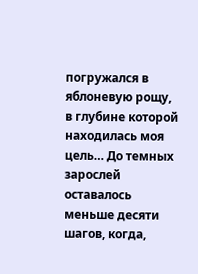погружался в яблоневую рощу, в глубине которой находилась моя цель… До темных зарослей оставалось меньше десяти шагов, когда,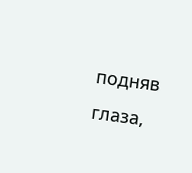подняв глаза,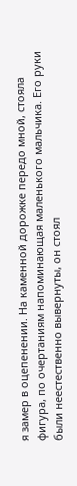я замер в оцепенении. На каменной дорожке передо мной, стояла фигура, по очертаниям напоминающая маленького мальчика. Его руки были неестественно вывернуты, он стоял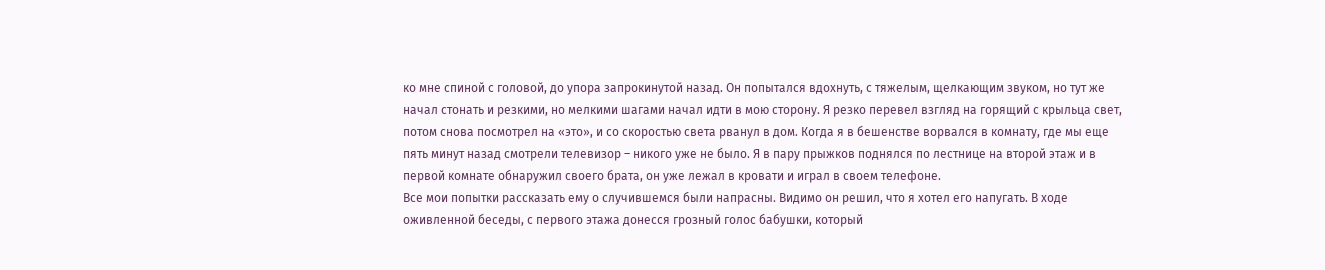ко мне спиной с головой, до упора запрокинутой назад. Он попытался вдохнуть, с тяжелым, щелкающим звуком, но тут же начал стонать и резкими, но мелкими шагами начал идти в мою сторону. Я резко перевел взгляд на горящий с крыльца свет, потом снова посмотрел на «это», и со скоростью света рванул в дом. Когда я в бешенстве ворвался в комнату, где мы еще пять минут назад смотрели телевизор – никого уже не было. Я в пару прыжков поднялся по лестнице на второй этаж и в первой комнате обнаружил своего брата, он уже лежал в кровати и играл в своем телефоне.
Все мои попытки рассказать ему о случившемся были напрасны. Видимо он решил, что я хотел его напугать. В ходе оживленной беседы, с первого этажа донесся грозный голос бабушки, который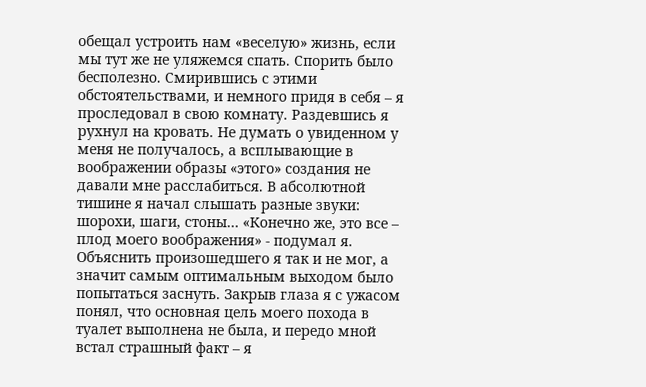обещал устроить нам «веселую» жизнь, если мы тут же не уляжемся спать. Спорить было бесполезно. Смирившись с этими обстоятельствами, и немного придя в себя – я проследовал в свою комнату. Раздевшись я рухнул на кровать. Не думать о увиденном у меня не получалось, а всплывающие в воображении образы «этого» создания не давали мне расслабиться. В абсолютной тишине я начал слышать разные звуки: шорохи, шаги, стоны… «Конечно же, это все – плод моего воображения» - подумал я. Объяснить произошедшего я так и не мог, а значит самым оптимальным выходом было попытаться заснуть. Закрыв глаза я с ужасом понял, что основная цель моего похода в туалет выполнена не была, и передо мной встал страшный факт – я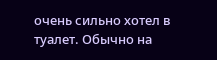очень сильно хотел в туалет. Обычно на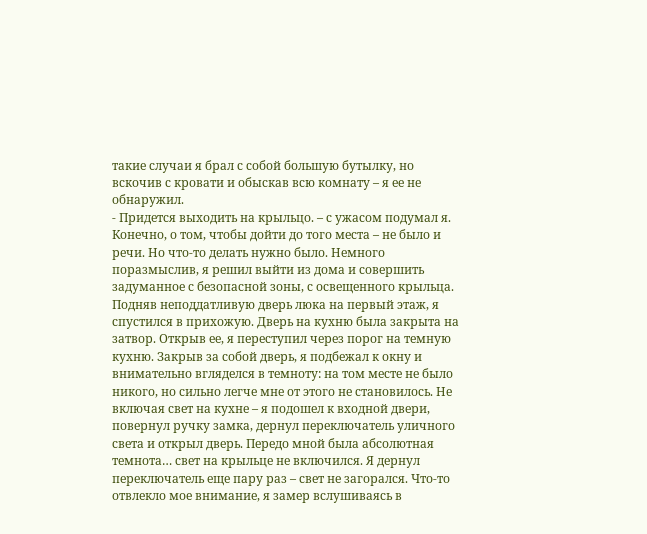такие случаи я брал с собой большую бутылку, но вскочив с кровати и обыскав всю комнату – я ее не обнаружил.
- Придется выходить на крыльцо. – с ужасом подумал я. Конечно, о том, чтобы дойти до того места – не было и речи. Но что-то делать нужно было. Немного поразмыслив, я решил выйти из дома и совершить задуманное с безопасной зоны, с освещенного крыльца.
Подняв неподдатливую дверь люка на первый этаж, я спустился в прихожую. Дверь на кухню была закрыта на затвор. Открыв ее, я переступил через порог на темную кухню. Закрыв за собой дверь, я подбежал к окну и внимательно вгляделся в темноту: на том месте не было никого, но сильно легче мне от этого не становилось. Не включая свет на кухне – я подошел к входной двери, повернул ручку замка, дернул переключатель уличного света и открыл дверь. Передо мной была абсолютная темнота… свет на крыльце не включился. Я дернул переключатель еще пару раз – свет не загорался. Что-то отвлекло мое внимание, я замер вслушиваясь в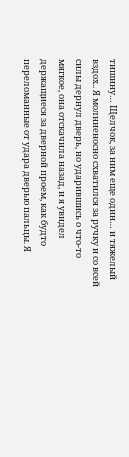тишину… Щелчок, за ним еще один… и тяжелый вздох.. Я молниеносно схватился за ручку и со всей силы дернул дверь, но ударившись о что-то мягкое, она отскачила назад, и я увидел держащиеся за дверной проем, как будто переломанные от удара дверью пальцы. Я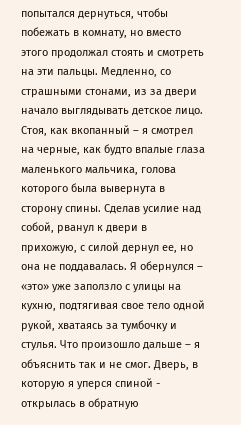попытался дернуться, чтобы побежать в комнату, но вместо этого продолжал стоять и смотреть на эти пальцы. Медленно, со страшными стонами, из за двери начало выглядывать детское лицо. Стоя, как вкопанный – я смотрел на черные, как будто впалые глаза маленького мальчика, голова которого была вывернута в сторону спины. Сделав усилие над собой, рванул к двери в прихожую, с силой дернул ее, но она не поддавалась. Я обернулся – «это» уже заползло с улицы на кухню, подтягивая свое тело одной рукой, хватаясь за тумбочку и стулья. Что произошло дальше – я объяснить так и не смог. Дверь, в которую я уперся спиной - открылась в обратную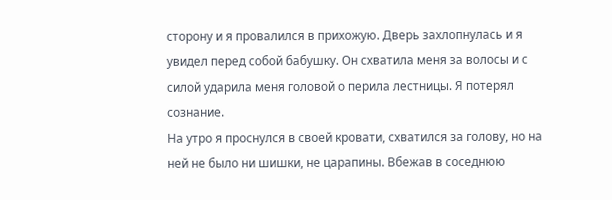сторону и я провалился в прихожую. Дверь захлопнулась и я увидел перед собой бабушку. Он схватила меня за волосы и с силой ударила меня головой о перила лестницы. Я потерял сознание.
На утро я проснулся в своей кровати, схватился за голову, но на ней не было ни шишки, не царапины. Вбежав в соседнюю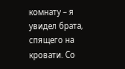комнату – я увидел брата, спящего на кровати. Со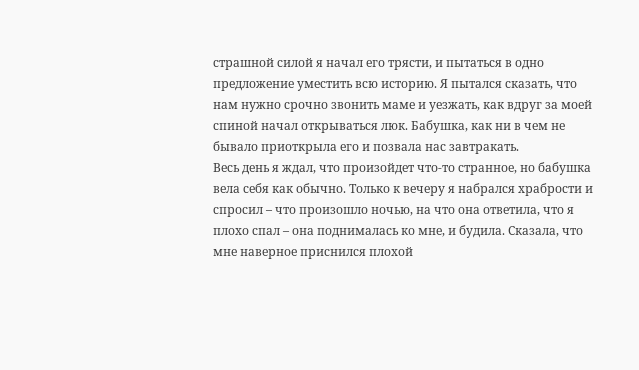страшной силой я начал его трясти, и пытаться в одно предложение уместить всю историю. Я пытался сказать, что нам нужно срочно звонить маме и уезжать, как вдруг за моей спиной начал открываться люк. Бабушка, как ни в чем не бывало приоткрыла его и позвала нас завтракать.
Весь день я ждал, что произойдет что-то странное, но бабушка вела себя как обычно. Только к вечеру я набрался храбрости и спросил – что произошло ночью, на что она ответила, что я плохо спал – она поднималась ко мне, и будила. Сказала, что мне наверное приснился плохой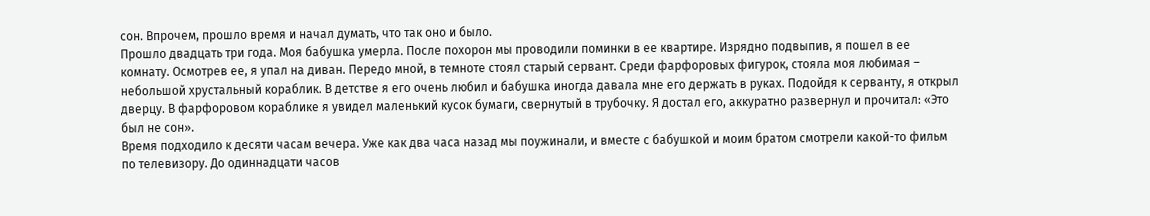сон. Впрочем, прошло время и начал думать, что так оно и было.
Прошло двадцать три года. Моя бабушка умерла. После похорон мы проводили поминки в ее квартире. Изрядно подвыпив, я пошел в ее комнату. Осмотрев ее, я упал на диван. Передо мной, в темноте стоял старый сервант. Среди фарфоровых фигурок, стояла моя любимая – небольшой хрустальный кораблик. В детстве я его очень любил и бабушка иногда давала мне его держать в руках. Подойдя к серванту, я открыл дверцу. В фарфоровом кораблике я увидел маленький кусок бумаги, свернутый в трубочку. Я достал его, аккуратно развернул и прочитал: «Это был не сон».
Время подходило к десяти часам вечера. Уже как два часа назад мы поужинали, и вместе с бабушкой и моим братом смотрели какой-то фильм по телевизору. До одиннадцати часов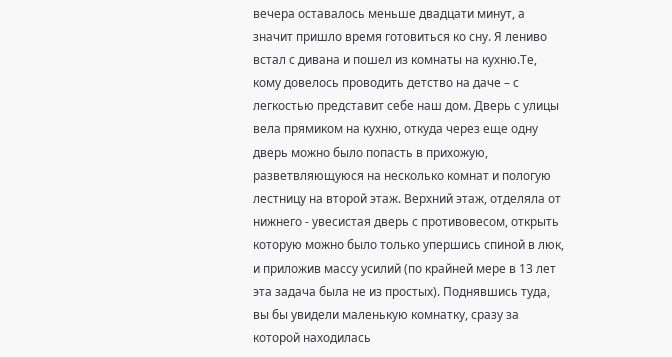вечера оставалось меньше двадцати минут, а значит пришло время готовиться ко сну. Я лениво встал с дивана и пошел из комнаты на кухню.Те, кому довелось проводить детство на даче – с легкостью представит себе наш дом. Дверь с улицы вела прямиком на кухню, откуда через еще одну дверь можно было попасть в прихожую, разветвляющуюся на несколько комнат и пологую лестницу на второй этаж. Верхний этаж, отделяла от нижнего - увесистая дверь с противовесом, открыть которую можно было только упершись спиной в люк, и приложив массу усилий (по крайней мере в 13 лет эта задача была не из простых). Поднявшись туда, вы бы увидели маленькую комнатку, сразу за которой находилась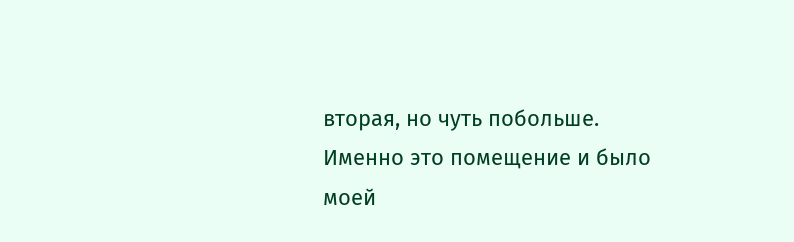вторая, но чуть побольше. Именно это помещение и было моей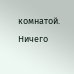комнатой. Ничего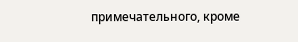примечательного, кроме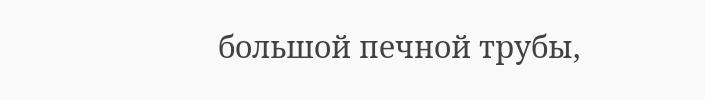большой печной трубы,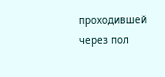проходившей через пол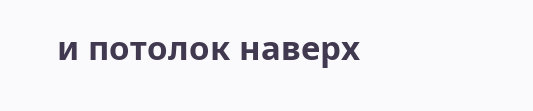и потолок наверх